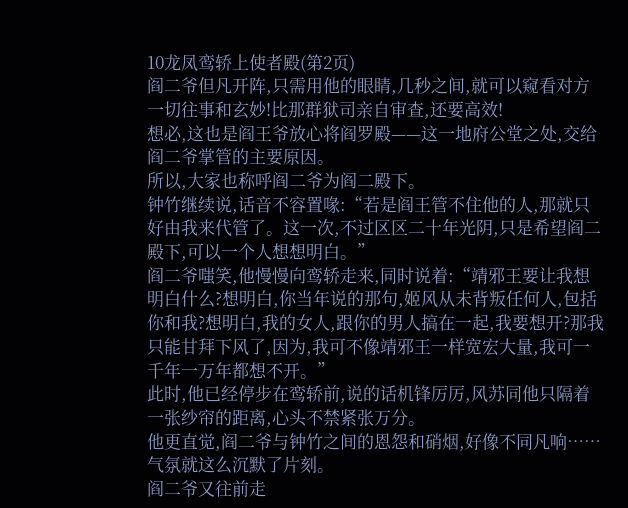10龙凤鸾轿上使者殿(第2页)
阎二爷但凡开阵,只需用他的眼睛,几秒之间,就可以窥看对方一切往事和玄妙!比那群狱司亲自审查,还要高效!
想必,这也是阎王爷放心将阎罗殿——这一地府公堂之处,交给阎二爷掌管的主要原因。
所以,大家也称呼阎二爷为阎二殿下。
钟竹继续说,话音不容置喙:“若是阎王管不住他的人,那就只好由我来代管了。这一次,不过区区二十年光阴,只是希望阎二殿下,可以一个人想想明白。”
阎二爷嗤笑,他慢慢向鸾轿走来,同时说着:“靖邪王要让我想明白什么?想明白,你当年说的那句,姬风从未背叛任何人,包括你和我?想明白,我的女人,跟你的男人搞在一起,我要想开?那我只能甘拜下风了,因为,我可不像靖邪王一样宽宏大量,我可一千年一万年都想不开。”
此时,他已经停步在鸾轿前,说的话机锋厉厉,风苏同他只隔着一张纱帘的距离,心头不禁紧张万分。
他更直觉,阎二爷与钟竹之间的恩怨和硝烟,好像不同凡响……
气氛就这么沉默了片刻。
阎二爷又往前走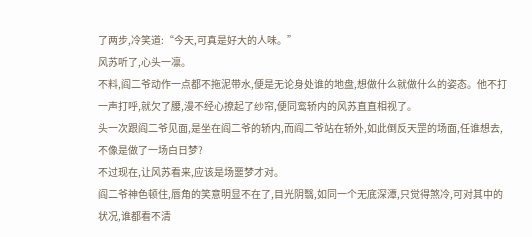了两步,冷笑道:“今天,可真是好大的人味。”
风苏听了,心头一凛。
不料,阎二爷动作一点都不拖泥带水,便是无论身处谁的地盘,想做什么就做什么的姿态。他不打一声打呼,就欠了腰,漫不经心撩起了纱帘,便同鸾轿内的风苏直直相视了。
头一次跟阎二爷见面,是坐在阎二爷的轿内,而阎二爷站在轿外,如此倒反天罡的场面,任谁想去,不像是做了一场白日梦?
不过现在,让风苏看来,应该是场噩梦才对。
阎二爷神色顿住,唇角的笑意明显不在了,目光阴翳,如同一个无底深潭,只觉得煞冷,可对其中的状况,谁都看不清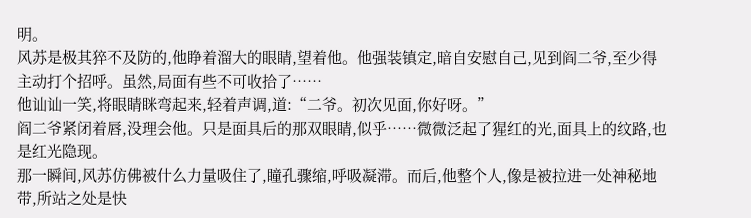明。
风苏是极其猝不及防的,他睁着溜大的眼睛,望着他。他强装镇定,暗自安慰自己,见到阎二爷,至少得主动打个招呼。虽然,局面有些不可收拾了……
他讪讪一笑,将眼睛眯弯起来,轻着声调,道:“二爷。初次见面,你好呀。”
阎二爷紧闭着唇,没理会他。只是面具后的那双眼睛,似乎……微微泛起了猩红的光,面具上的纹路,也是红光隐现。
那一瞬间,风苏仿佛被什么力量吸住了,瞳孔骤缩,呼吸凝滞。而后,他整个人,像是被拉进一处神秘地带,所站之处是快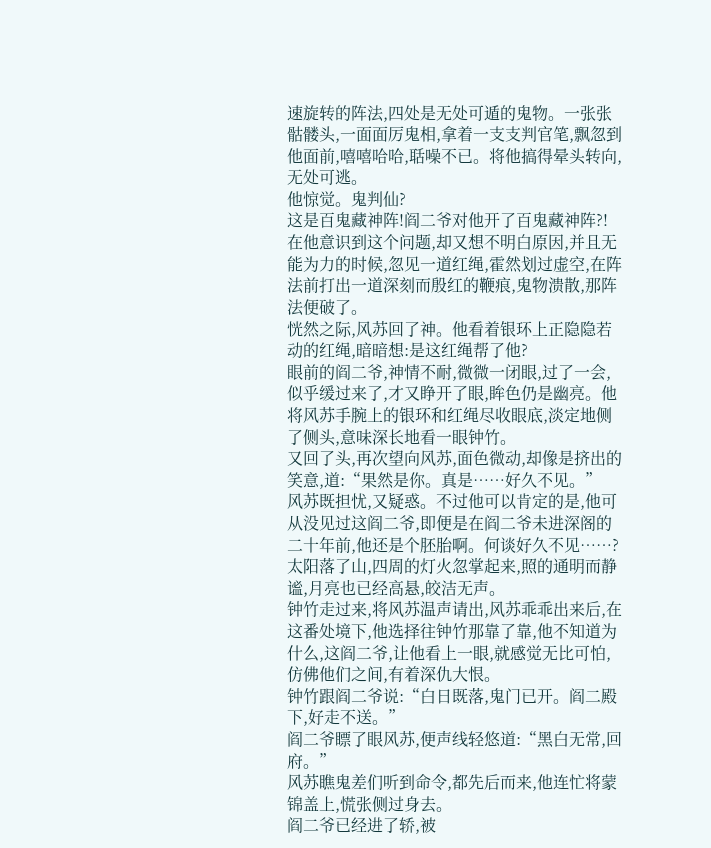速旋转的阵法,四处是无处可遁的鬼物。一张张骷髅头,一面面厉鬼相,拿着一支支判官笔,飘忽到他面前,嘻嘻哈哈,聒噪不已。将他搞得晕头转向,无处可逃。
他惊觉。鬼判仙?
这是百鬼藏神阵!阎二爷对他开了百鬼藏神阵?!
在他意识到这个问题,却又想不明白原因,并且无能为力的时候,忽见一道红绳,霍然划过虚空,在阵法前打出一道深刻而殷红的鞭痕,鬼物溃散,那阵法便破了。
恍然之际,风苏回了神。他看着银环上正隐隐若动的红绳,暗暗想:是这红绳帮了他?
眼前的阎二爷,神情不耐,微微一闭眼,过了一会,似乎缓过来了,才又睁开了眼,眸色仍是幽亮。他将风苏手腕上的银环和红绳尽收眼底,淡定地侧了侧头,意味深长地看一眼钟竹。
又回了头,再次望向风苏,面色微动,却像是挤出的笑意,道:“果然是你。真是……好久不见。”
风苏既担忧,又疑惑。不过他可以肯定的是,他可从没见过这阎二爷,即便是在阎二爷未进深阁的二十年前,他还是个胚胎啊。何谈好久不见……?
太阳落了山,四周的灯火忽掌起来,照的通明而静谧,月亮也已经高悬,皎洁无声。
钟竹走过来,将风苏温声请出,风苏乖乖出来后,在这番处境下,他选择往钟竹那靠了靠,他不知道为什么,这阎二爷,让他看上一眼,就感觉无比可怕,仿佛他们之间,有着深仇大恨。
钟竹跟阎二爷说:“白日既落,鬼门已开。阎二殿下,好走不送。”
阎二爷瞟了眼风苏,便声线轻悠道:“黑白无常,回府。”
风苏瞧鬼差们听到命令,都先后而来,他连忙将蒙锦盖上,慌张侧过身去。
阎二爷已经进了轿,被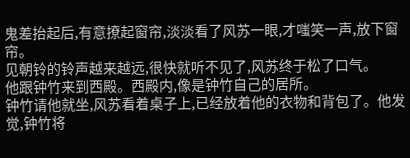鬼差抬起后,有意撩起窗帘,淡淡看了风苏一眼,才嗤笑一声,放下窗帘。
见朝铃的铃声越来越远,很快就听不见了,风苏终于松了口气。
他跟钟竹来到西殿。西殿内,像是钟竹自己的居所。
钟竹请他就坐,风苏看着桌子上,已经放着他的衣物和背包了。他发觉,钟竹将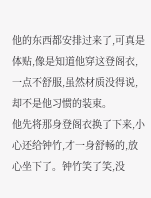他的东西都安排过来了,可真是体贴,像是知道他穿这登阁衣,一点不舒服,虽然材质没得说,却不是他习惯的装束。
他先将那身登阁衣换了下来,小心还给钟竹,才一身舒畅的,放心坐下了。钟竹笑了笑,没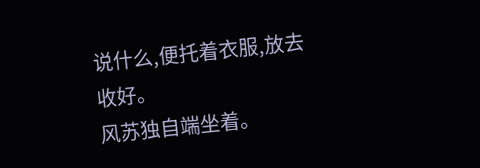说什么,便托着衣服,放去收好。
风苏独自端坐着。